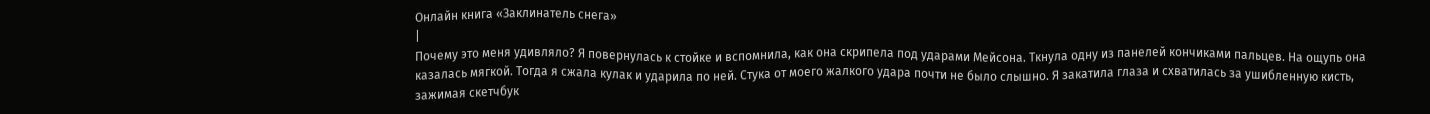Онлайн книга «Заклинатель снега»
|
Почему это меня удивляло? Я повернулась к стойке и вспомнила, как она скрипела под ударами Мейсона. Ткнула одну из панелей кончиками пальцев. На ощупь она казалась мягкой. Тогда я сжала кулак и ударила по ней. Стука от моего жалкого удара почти не было слышно. Я закатила глаза и схватилась за ушибленную кисть, зажимая скетчбук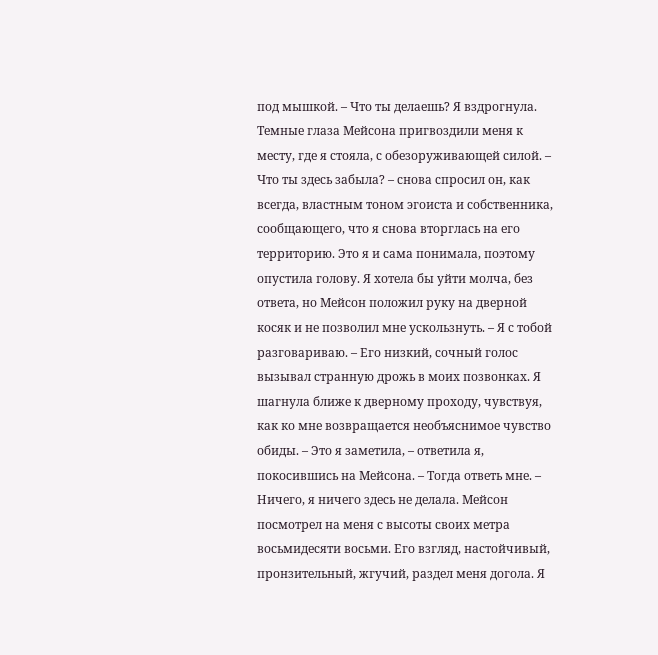под мышкой. – Что ты делаешь? Я вздрогнула. Темные глаза Мейсона пригвоздили меня к месту, где я стояла, с обезоруживающей силой. – Что ты здесь забыла? – снова спросил он, как всегда, властным тоном эгоиста и собственника, сообщающего, что я снова вторглась на его территорию. Это я и сама понимала, поэтому опустила голову. Я хотела бы уйти молча, без ответа, но Мейсон положил руку на дверной косяк и не позволил мне ускользнуть. – Я с тобой разговариваю. – Его низкий, сочный голос вызывал странную дрожь в моих позвонках. Я шагнула ближе к дверному проходу, чувствуя, как ко мне возвращается необъяснимое чувство обиды. – Это я заметила, – ответила я, покосившись на Мейсона. – Тогда ответь мне. – Ничего, я ничего здесь не делала. Мейсон посмотрел на меня с высоты своих метра восьмидесяти восьми. Его взгляд, настойчивый, пронзительный, жгучий, раздел меня догола. Я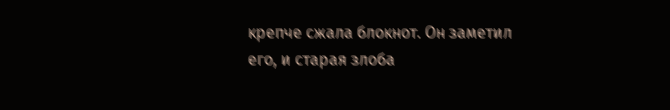крепче сжала блокнот. Он заметил его, и старая злоба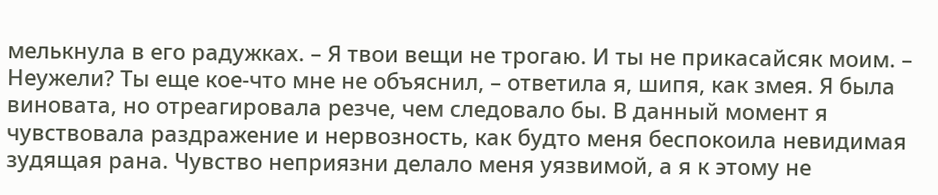мелькнула в его радужках. – Я твои вещи не трогаю. И ты не прикасайсяк моим. – Неужели? Ты еще кое-что мне не объяснил, – ответила я, шипя, как змея. Я была виновата, но отреагировала резче, чем следовало бы. В данный момент я чувствовала раздражение и нервозность, как будто меня беспокоила невидимая зудящая рана. Чувство неприязни делало меня уязвимой, а я к этому не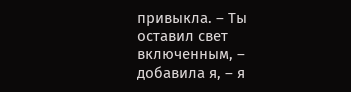привыкла. – Ты оставил свет включенным, – добавила я, – я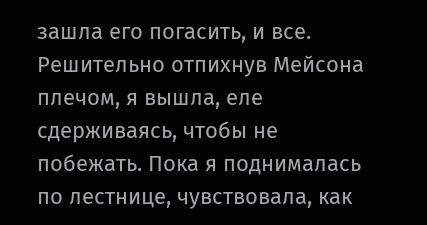зашла его погасить, и все. Решительно отпихнув Мейсона плечом, я вышла, еле сдерживаясь, чтобы не побежать. Пока я поднималась по лестнице, чувствовала, как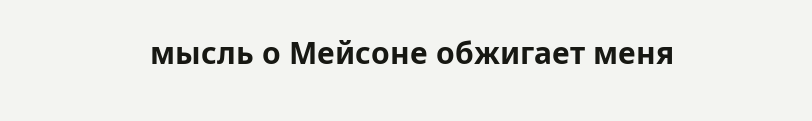мысль о Мейсоне обжигает меня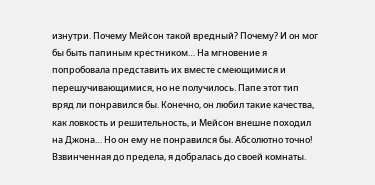изнутри. Почему Мейсон такой вредный? Почему? И он мог бы быть папиным крестником… На мгновение я попробовала представить их вместе смеющимися и перешучивающимися, но не получилось. Папе этот тип вряд ли понравился бы. Конечно, он любил такие качества, как ловкость и решительность, и Мейсон внешне походил на Джона… Но он ему не понравился бы. Абсолютно точно! Взвинченная до предела, я добралась до своей комнаты.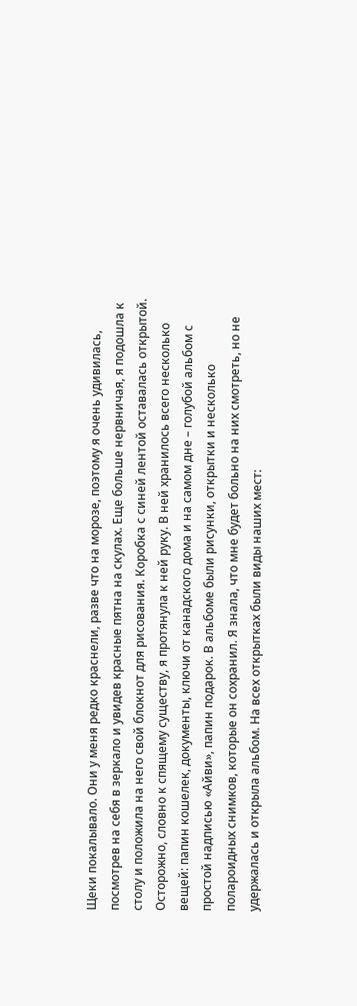Щеки покалывало. Они у меня редко краснели, разве что на морозе, поэтому я очень удивилась, посмотрев на себя в зеркало и увидев красные пятна на скулах. Еще больше нервничая, я подошла к столу и положила на него свой блокнот для рисования. Коробка с синей лентой оставалась открытой. Осторожно, словно к спящему существу, я протянула к ней руку. В ней хранилось всего несколько вещей: папин кошелек, документы, ключи от канадского дома и на самом дне – голубой альбом с простой надписью «Айви», папин подарок. В альбоме были рисунки, открытки и несколько полароидных снимков, которые он сохранил. Я знала, что мне будет больно на них смотреть, но не удержалась и открыла альбом. На всех открытках были виды наших мест: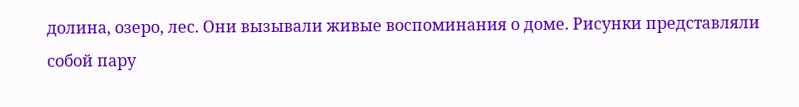долина, озеро, лес. Они вызывали живые воспоминания о доме. Рисунки представляли собой пару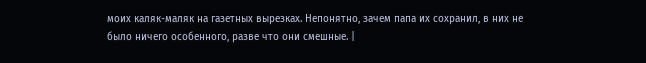моих каляк-маляк на газетных вырезках. Непонятно, зачем папа их сохранил, в них не было ничего особенного, разве что они смешные. |